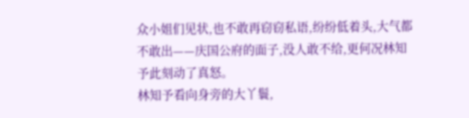众小姐们见状,也不敢再窃窃私语,纷纷低着头,大气都不敢出——庆国公府的面子,没人敢不给,更何况林知予此刻动了真怒。
林知予看向身旁的大丫鬟,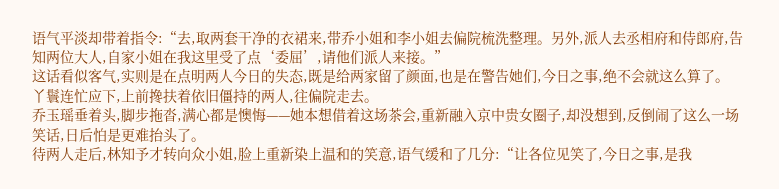语气平淡却带着指令:“去,取两套干净的衣裙来,带乔小姐和李小姐去偏院梳洗整理。另外,派人去丞相府和侍郎府,告知两位大人,自家小姐在我这里受了点‘委屈’,请他们派人来接。”
这话看似客气,实则是在点明两人今日的失态,既是给两家留了颜面,也是在警告她们,今日之事,绝不会就这么算了。
丫鬟连忙应下,上前搀扶着依旧僵持的两人,往偏院走去。
乔玉瑶垂着头,脚步拖沓,满心都是懊悔——她本想借着这场茶会,重新融入京中贵女圈子,却没想到,反倒闹了这么一场笑话,日后怕是更难抬头了。
待两人走后,林知予才转向众小姐,脸上重新染上温和的笑意,语气缓和了几分:“让各位见笑了,今日之事,是我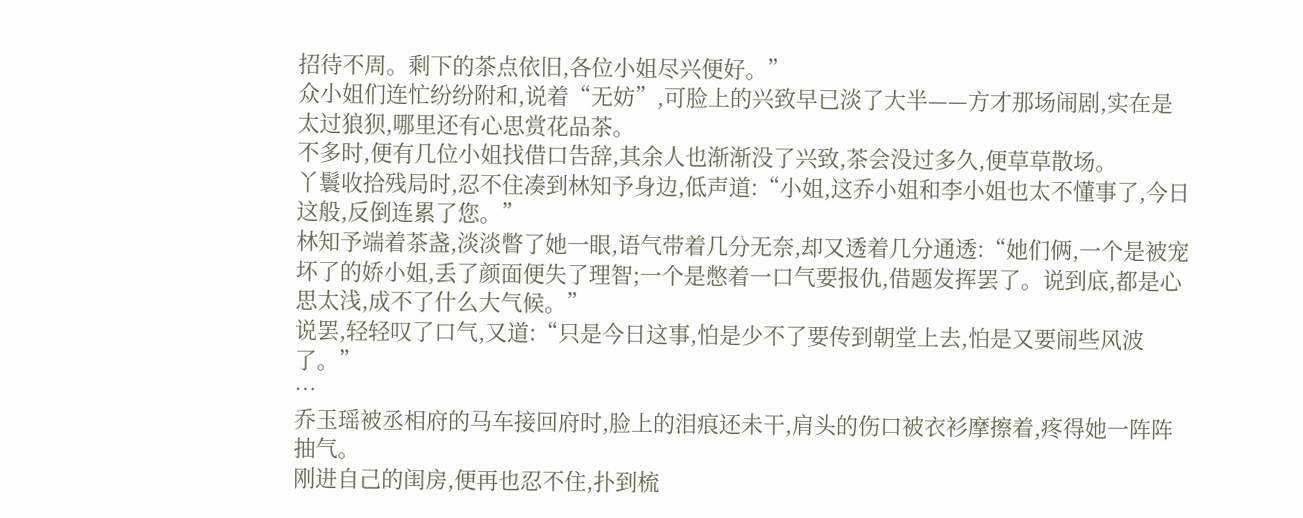招待不周。剩下的茶点依旧,各位小姐尽兴便好。”
众小姐们连忙纷纷附和,说着“无妨”,可脸上的兴致早已淡了大半——方才那场闹剧,实在是太过狼狈,哪里还有心思赏花品茶。
不多时,便有几位小姐找借口告辞,其余人也渐渐没了兴致,茶会没过多久,便草草散场。
丫鬟收拾残局时,忍不住凑到林知予身边,低声道:“小姐,这乔小姐和李小姐也太不懂事了,今日这般,反倒连累了您。”
林知予端着茶盏,淡淡瞥了她一眼,语气带着几分无奈,却又透着几分通透:“她们俩,一个是被宠坏了的娇小姐,丢了颜面便失了理智;一个是憋着一口气要报仇,借题发挥罢了。说到底,都是心思太浅,成不了什么大气候。”
说罢,轻轻叹了口气,又道:“只是今日这事,怕是少不了要传到朝堂上去,怕是又要闹些风波了。”
…
乔玉瑶被丞相府的马车接回府时,脸上的泪痕还未干,肩头的伤口被衣衫摩擦着,疼得她一阵阵抽气。
刚进自己的闺房,便再也忍不住,扑到梳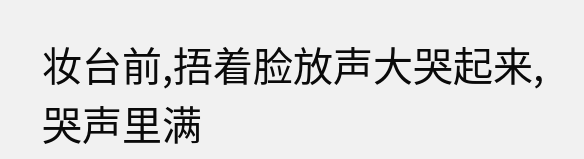妆台前,捂着脸放声大哭起来,哭声里满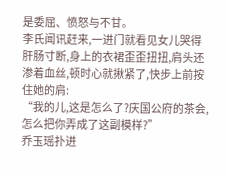是委屈、愤怒与不甘。
李氏闻讯赶来,一进门就看见女儿哭得肝肠寸断,身上的衣裙歪歪扭扭,肩头还渗着血丝,顿时心就揪紧了,快步上前按住她的肩:
“我的儿,这是怎么了?庆国公府的茶会,怎么把你弄成了这副模样?”
乔玉瑶扑进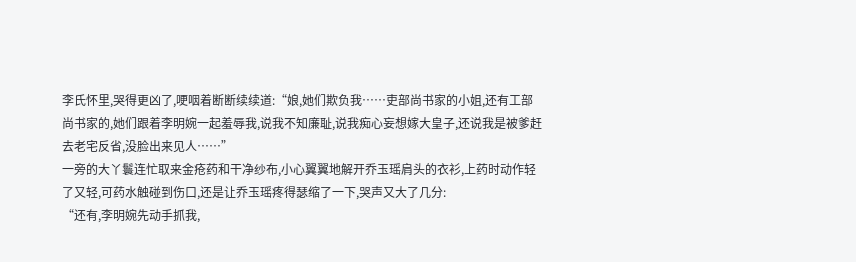李氏怀里,哭得更凶了,哽咽着断断续续道:“娘,她们欺负我……吏部尚书家的小姐,还有工部尚书家的,她们跟着李明婉一起羞辱我,说我不知廉耻,说我痴心妄想嫁大皇子,还说我是被爹赶去老宅反省,没脸出来见人……”
一旁的大丫鬟连忙取来金疮药和干净纱布,小心翼翼地解开乔玉瑶肩头的衣衫,上药时动作轻了又轻,可药水触碰到伤口,还是让乔玉瑶疼得瑟缩了一下,哭声又大了几分:
“还有,李明婉先动手抓我,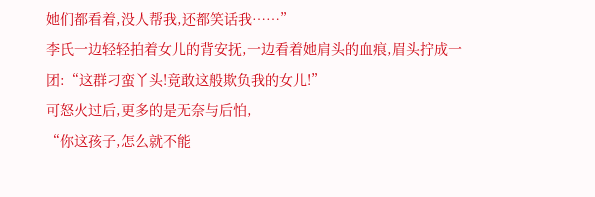她们都看着,没人帮我,还都笑话我……”
李氏一边轻轻拍着女儿的背安抚,一边看着她肩头的血痕,眉头拧成一团:“这群刁蛮丫头!竟敢这般欺负我的女儿!”
可怒火过后,更多的是无奈与后怕,
“你这孩子,怎么就不能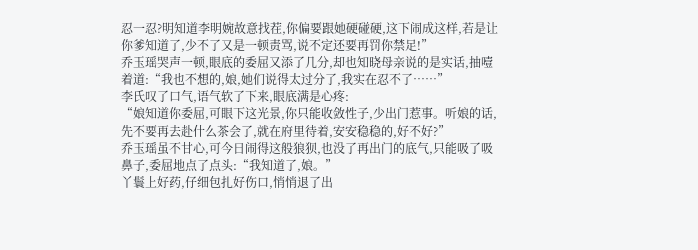忍一忍?明知道李明婉故意找茬,你偏要跟她硬碰硬,这下闹成这样,若是让你爹知道了,少不了又是一顿责骂,说不定还要再罚你禁足!”
乔玉瑶哭声一顿,眼底的委屈又添了几分,却也知晓母亲说的是实话,抽噎着道:“我也不想的,娘,她们说得太过分了,我实在忍不了……”
李氏叹了口气,语气软了下来,眼底满是心疼:
“娘知道你委屈,可眼下这光景,你只能收敛性子,少出门惹事。听娘的话,先不要再去赴什么茶会了,就在府里待着,安安稳稳的,好不好?”
乔玉瑶虽不甘心,可今日闹得这般狼狈,也没了再出门的底气,只能吸了吸鼻子,委屈地点了点头:“我知道了,娘。”
丫鬟上好药,仔细包扎好伤口,悄悄退了出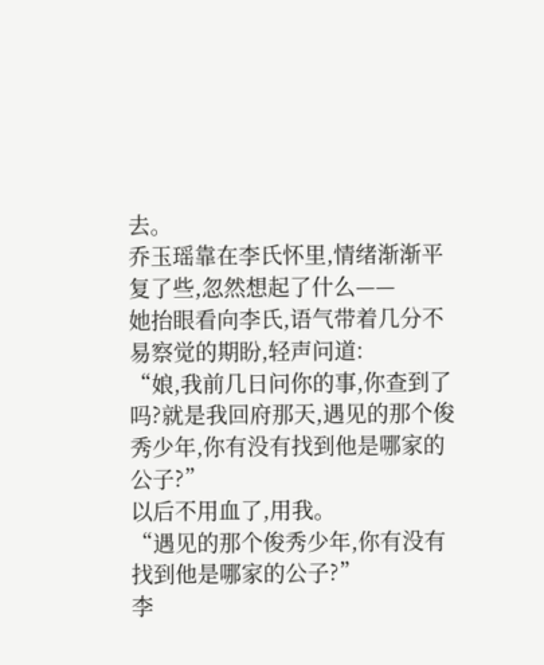去。
乔玉瑶靠在李氏怀里,情绪渐渐平复了些,忽然想起了什么——
她抬眼看向李氏,语气带着几分不易察觉的期盼,轻声问道:
“娘,我前几日问你的事,你查到了吗?就是我回府那天,遇见的那个俊秀少年,你有没有找到他是哪家的公子?”
以后不用血了,用我。
“遇见的那个俊秀少年,你有没有找到他是哪家的公子?”
李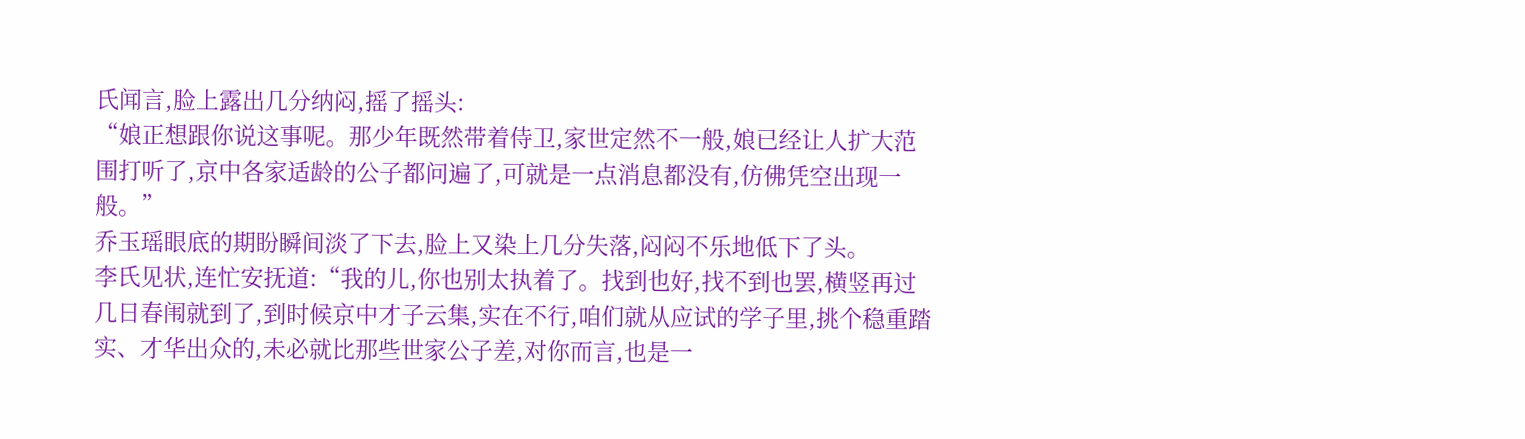氏闻言,脸上露出几分纳闷,摇了摇头:
“娘正想跟你说这事呢。那少年既然带着侍卫,家世定然不一般,娘已经让人扩大范围打听了,京中各家适龄的公子都问遍了,可就是一点消息都没有,仿佛凭空出现一般。”
乔玉瑶眼底的期盼瞬间淡了下去,脸上又染上几分失落,闷闷不乐地低下了头。
李氏见状,连忙安抚道:“我的儿,你也别太执着了。找到也好,找不到也罢,横竖再过几日春闱就到了,到时候京中才子云集,实在不行,咱们就从应试的学子里,挑个稳重踏实、才华出众的,未必就比那些世家公子差,对你而言,也是一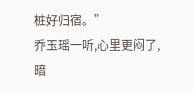桩好归宿。”
乔玉瑶一听,心里更闷了,暗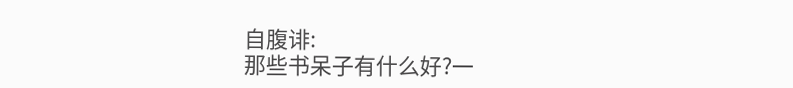自腹诽:
那些书呆子有什么好?一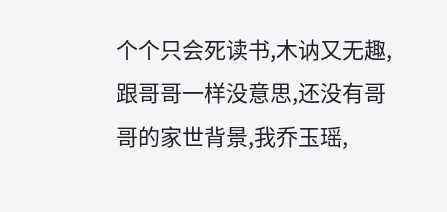个个只会死读书,木讷又无趣,跟哥哥一样没意思,还没有哥哥的家世背景,我乔玉瑶,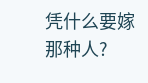凭什么要嫁那种人?